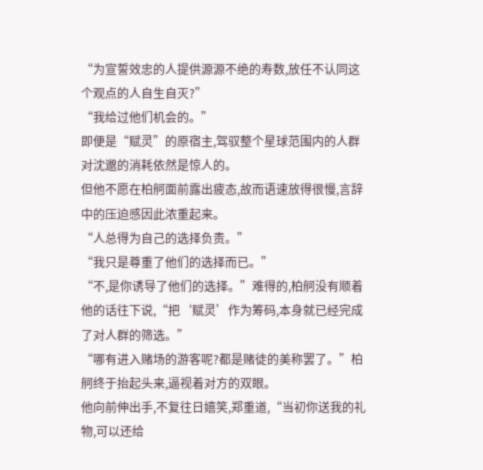“为宣誓效忠的人提供源源不绝的寿数,放任不认同这个观点的人自生自灭?”
“我给过他们机会的。”
即便是“赋灵”的原宿主,驾驭整个星球范围内的人群对沈邈的消耗依然是惊人的。
但他不愿在柏舸面前露出疲态,故而语速放得很慢,言辞中的压迫感因此浓重起来。
“人总得为自己的选择负责。”
“我只是尊重了他们的选择而已。”
“不,是你诱导了他们的选择。”难得的,柏舸没有顺着他的话往下说,“把‘赋灵’作为筹码,本身就已经完成了对人群的筛选。”
“哪有进入赌场的游客呢?都是赌徒的美称罢了。”柏舸终于抬起头来,逼视着对方的双眼。
他向前伸出手,不复往日嬉笑,郑重道,“当初你送我的礼物,可以还给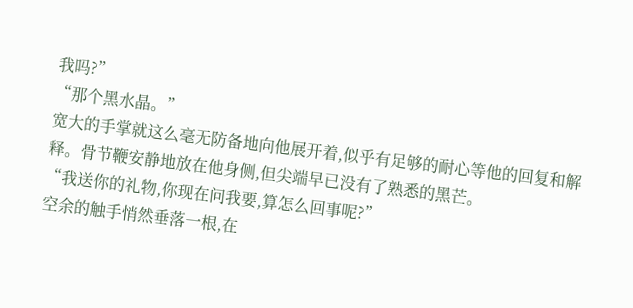我吗?”
“那个黑水晶。”
宽大的手掌就这么毫无防备地向他展开着,似乎有足够的耐心等他的回复和解释。骨节鞭安静地放在他身侧,但尖端早已没有了熟悉的黑芒。
“我送你的礼物,你现在问我要,算怎么回事呢?”
空余的触手悄然垂落一根,在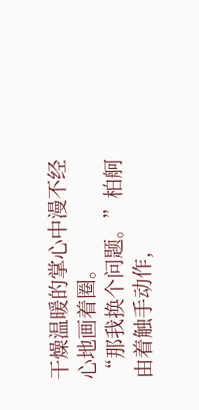干燥温暖的掌心中漫不经心地画着圈。
“那我换个问题。”柏舸由着触手动作,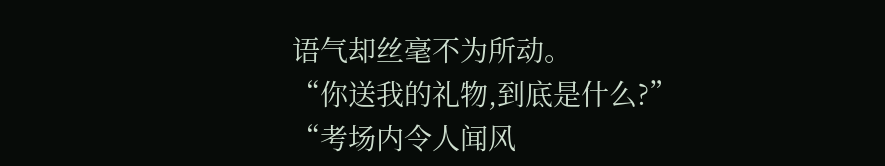语气却丝毫不为所动。
“你送我的礼物,到底是什么?”
“考场内令人闻风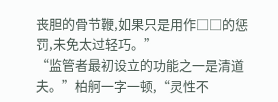丧胆的骨节鞭,如果只是用作□□的惩罚,未免太过轻巧。”
“监管者最初设立的功能之一是清道夫。”柏舸一字一顿,“灵性不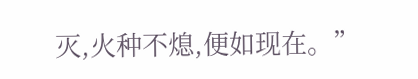灭,火种不熄,便如现在。”